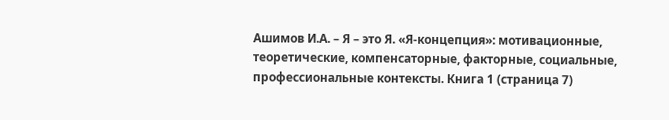Ашимов И.А. – Я – это Я. «Я-концепция»: мотивационные, теоретические, компенсаторные, факторные, социальные, профессиональные контексты. Книга 1 (страница 7)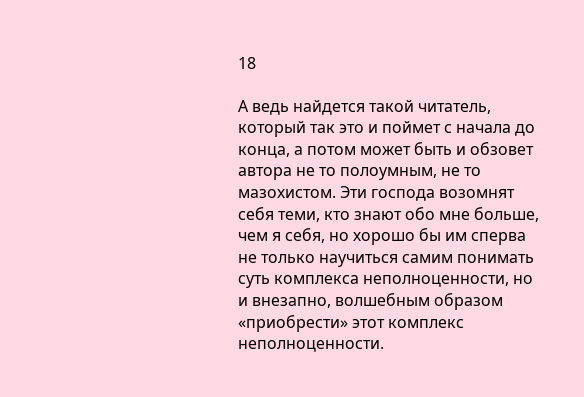18

А ведь найдется такой читатель, который так это и поймет с начала до конца, а потом может быть и обзовет автора не то полоумным, не то мазохистом. Эти господа возомнят себя теми, кто знают обо мне больше, чем я себя, но хорошо бы им сперва не только научиться самим понимать суть комплекса неполноценности, но и внезапно, волшебным образом «приобрести» этот комплекс неполноценности.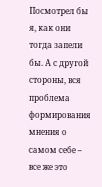Посмотрел бы я, как они тогда запели бы. А с другой стороны, вся проблема формирования мнения о самом себе – все же это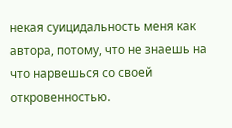некая суицидальность меня как автора, потому, что не знаешь на что нарвешься со своей откровенностью.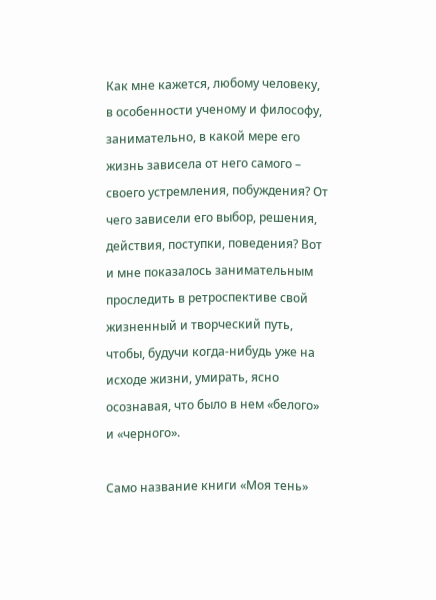Как мне кажется, любому человеку, в особенности ученому и философу, занимательно, в какой мере его жизнь зависела от него самого – своего устремления, побуждения? От чего зависели его выбор, решения, действия, поступки, поведения? Вот и мне показалось занимательным проследить в ретроспективе свой жизненный и творческий путь, чтобы, будучи когда-нибудь уже на исходе жизни, умирать, ясно осознавая, что было в нем «белого» и «черного».

Само название книги «Моя тень»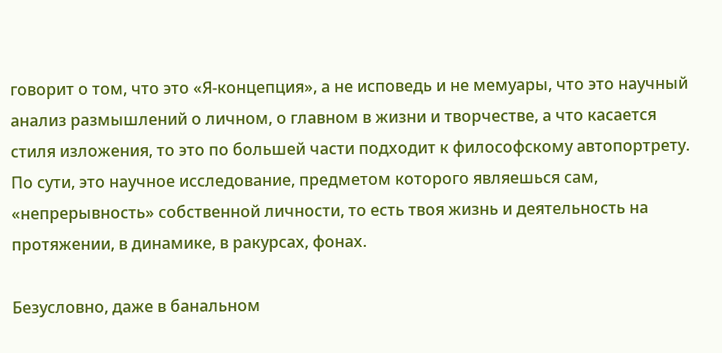говорит о том, что это «Я-концепция», а не исповедь и не мемуары, что это научный анализ размышлений о личном, о главном в жизни и творчестве, а что касается стиля изложения, то это по большей части подходит к философскому автопортрету. По сути, это научное исследование, предметом которого являешься сам, «непрерывность» собственной личности, то есть твоя жизнь и деятельность на протяжении, в динамике, в ракурсах, фонах.

Безусловно, даже в банальном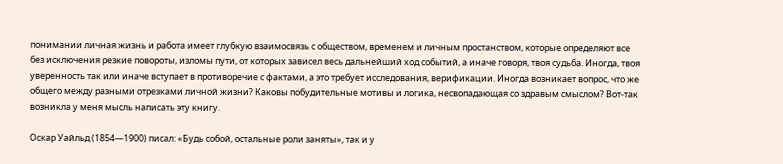понимании личная жизнь и работа имеет глубкую взаимосвязь с обществом, временем и личным простанством, которые определяют все без исключения резкие повороты, изломы пути, от которых зависел весь дальнейший ход событий, а иначе говоря, твоя судьба. Иногда, твоя уверенность так или иначе вступает в противоречие с фактами, а это требует исследования, верификации. Иногда возникает вопрос, что же общего между разными отрезками личной жизни? Каковы побудительные мотивы и логика, несвопадающая со здравым смыслом? Вот-так возникла у меня мысль написать эту книгу.

Оскар Уайльд (1854—1900) писал: «Будь собой, остальные роли заняты», так и у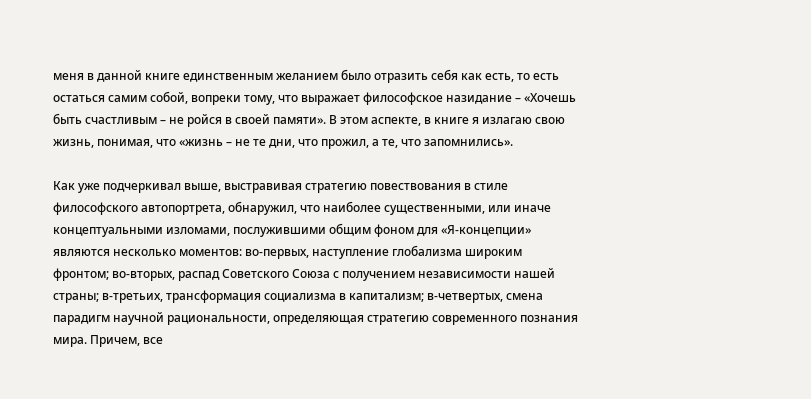меня в данной книге единственным желанием было отразить себя как есть, то есть остаться самим собой, вопреки тому, что выражает философское назидание – «Хочешь быть счастливым – не ройся в своей памяти». В этом аспекте, в книге я излагаю свою жизнь, понимая, что «жизнь – не те дни, что прожил, а те, что запомнились».

Как уже подчеркивал выше, выстравивая стратегию повествования в стиле философского автопортрета, обнаружил, что наиболее существенными, или иначе концептуальными изломами, послужившими общим фоном для «Я-концепции» являются несколько моментов: во-первых, наступление глобализма широким фронтом; во-вторых, распад Советского Союза с получением независимости нашей страны; в-третьих, трансформация социализма в капитализм; в-четвертых, смена парадигм научной рациональности, определяющая стратегию современного познания мира. Причем, все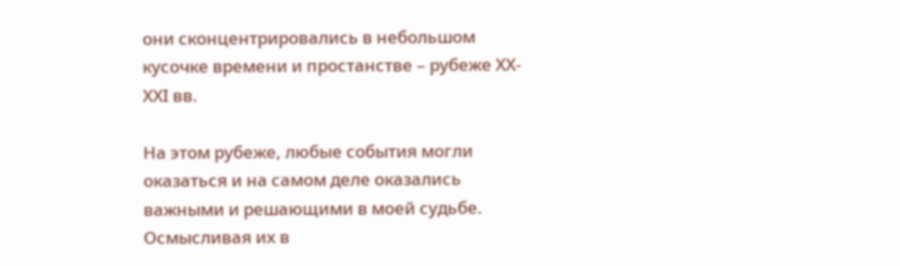они сконцентрировались в небольшом кусочке времени и простанстве – рубеже ХХ-ХХI вв.

На этом рубеже, любые события могли оказаться и на самом деле оказались важными и решающими в моей судьбе. Осмысливая их в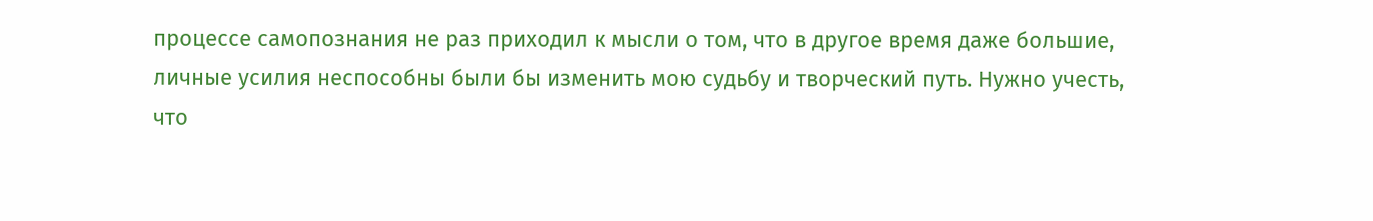процессе самопознания не раз приходил к мысли о том, что в другое время даже большие, личные усилия неспособны были бы изменить мою судьбу и творческий путь. Нужно учесть, что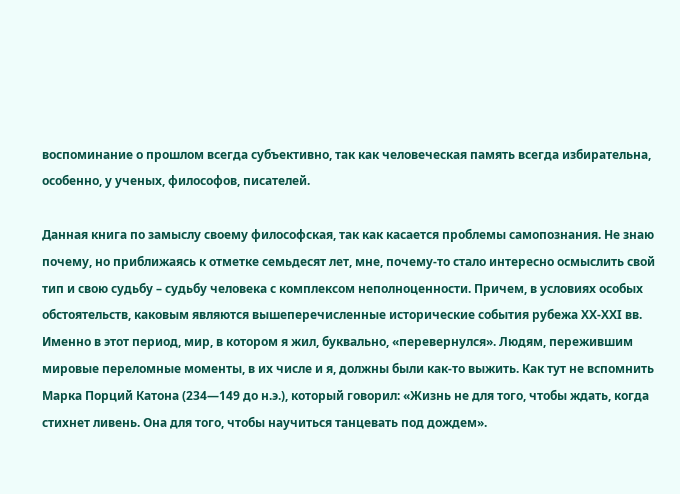воспоминание о прошлом всегда субъективно, так как человеческая память всегда избирательна, особенно, у ученых, философов, писателей.

Данная книга по замыслу своему философская, так как касается проблемы самопознания. Не знаю почему, но приближаясь к отметке семьдесят лет, мне, почему-то стало интересно осмыслить свой тип и свою судьбу – судьбу человека с комплексом неполноценности. Причем, в условиях особых обстоятельств, каковым являются вышеперечисленные исторические события рубежа ХХ-ХХI вв. Именно в этот период, мир, в котором я жил, буквально, «перевернулся». Людям, пережившим мировые переломные моменты, в их числе и я, должны были как-то выжить. Как тут не вспомнить Марка Порций Катона (234—149 до н.э.), который говорил: «Жизнь не для того, чтобы ждать, когда стихнет ливень. Она для того, чтобы научиться танцевать под дождем».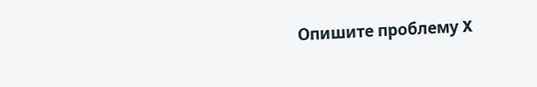Опишите проблему X